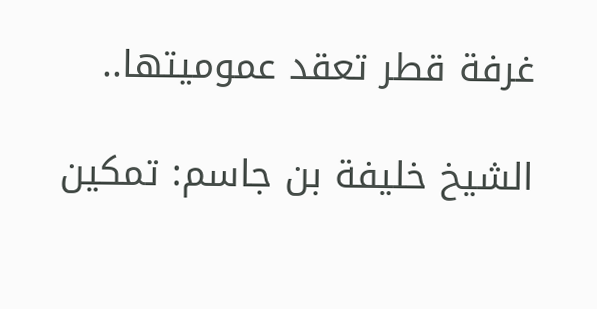غرفة قطر تعقد عموميتها..

الشيخ خليفة بن جاسم: تمكين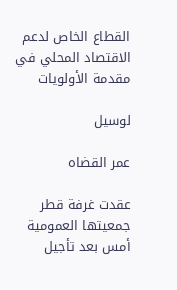القطاع الخاص لدعم الاقتصاد المحلي في مقدمة الأولويات

لوسيل

عمر القضاه

عقدت غرفة قطر جمعيتها العمومية أمس بعد تأجيل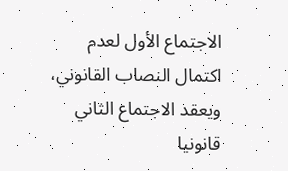الاجتماع الأول لعدم اكتمال النصاب القانوني، ويعقد الاجتماع الثاني قانونيا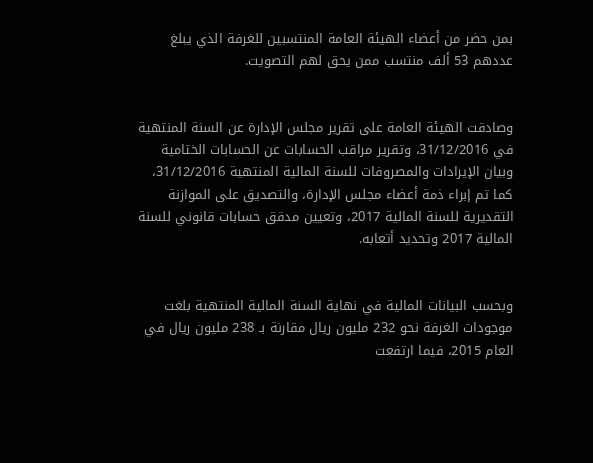بمن حضر من أعضاء الهيئة العامة المنتسبين للغرفة الذي يبلغ عددهم 53 ألف منتسب ممن يحق لهم التصويت.


وصادقت الهيئة العامة على تقرير مجلس الإدارة عن السنة المنتهية في 31/12/2016، وتقرير مراقب الحسابات عن الحسابات الختامية وبيان الإيرادات والمصروفات للسنة المالية المنتهية 31/12/2016، كما تم إبراء ذمة أعضاء مجلس الإدارة، والتصديق على الموازنة التقديرية للسنة المالية 2017، وتعيين مدقق حسابات قانوني للسنة المالية 2017 وتحديد أتعابه.


وبحسب البيانات المالية في نهاية السنة المالية المنتهية بلغت موجودات الغرفة نحو 232 مليون ريال مقارنة بـ 238 مليون ريال في العام 2015، فيما ارتفعت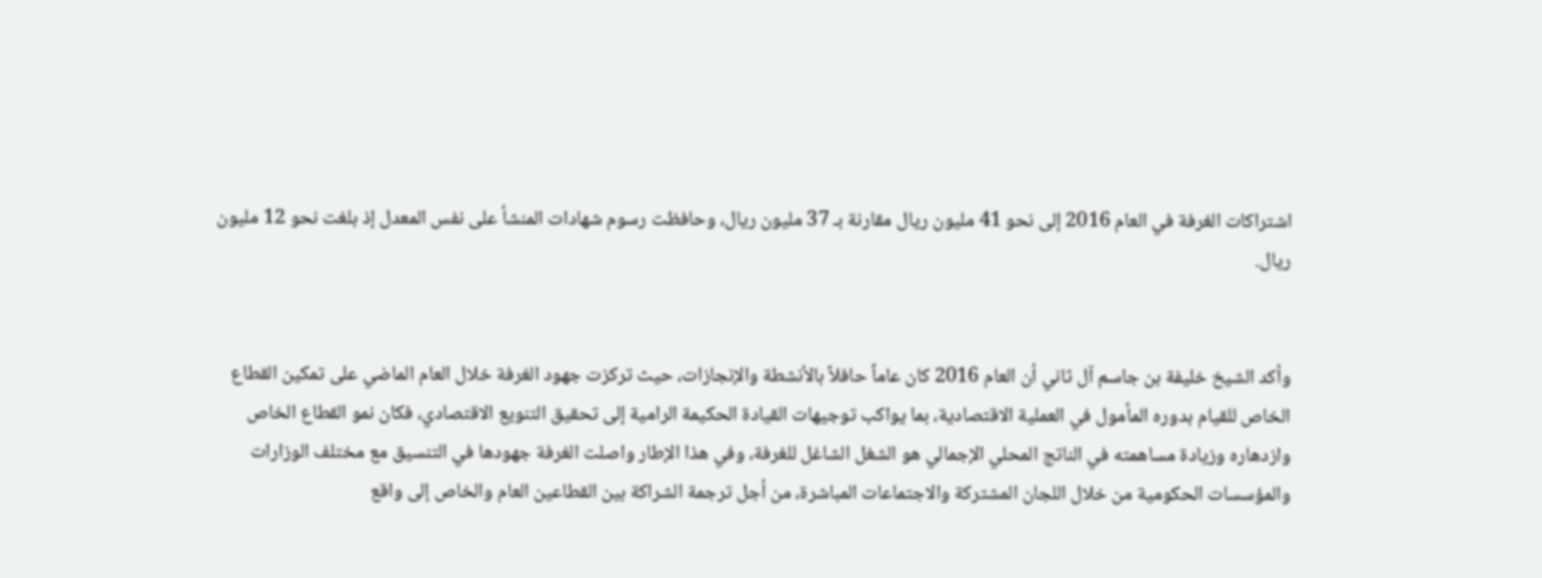اشتراكات الغرفة في العام 2016 إلى نحو 41 مليون ريال مقارنة بـ 37 مليون ريال، وحافظت رسوم شهادات المنشأ على نفس المعدل إذ بلغت نحو 12 مليون ريال.


وأكد الشيخ خليفة بن جاسم آل ثاني أن العام 2016 كان عاماً حافلاً بالأنشطة والإنجازات، حيث تركزت جهود الغرفة خلال العام الماضي على تمكين القطاع الخاص للقيام بدوره المأمول في العملية الاقتصادية، بما يواكب توجيهات القيادة الحكيمة الرامية إلى تحقيق التنويع الاقتصادي، فكان نمو القطاع الخاص وازدهاره وزيادة مساهمته في الناتج المحلي الإجمالي هو الشغل الشاغل للغرفة، وفي هذا الإطار واصلت الغرفة جهودها في التنسيق مع مختلف الوزارات والمؤسسات الحكومية من خلال اللجان المشتركة والاجتماعات المباشرة، من أجل ترجمة الشراكة بين القطاعين العام والخاص إلى واقع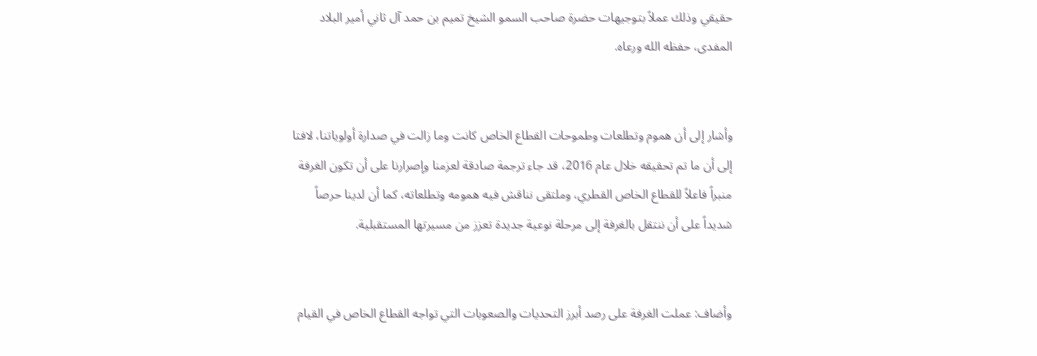حقيقي وذلك عملاً بتوجيهات حضرة صاحب السمو الشيخ تميم بن حمد آل ثاني أمير البلاد المفدى، حفظه الله ورعاه.


وأشار إلى أن هموم وتطلعات وطموحات القطاع الخاص كانت وما زالت في صدارة أولوياتنا، لافتا إلى أن ما تم تحقيقه خلال عام 2016، قد جاء ترجمة صادقة لعزمنا وإصرارنا على أن تكون الغرفة منبراً فاعلاً للقطاع الخاص القطري، وملتقى نناقش فيه همومه وتطلعاته، كما أن لدينا حرصاً شديداً على أن ننتقل بالغرفة إلى مرحلة نوعية جديدة تعزز من مسيرتها المستقبلية.


وأضاف: عملت الغرفة على رصد أبرز التحديات والصعوبات التي تواجه القطاع الخاص في القيام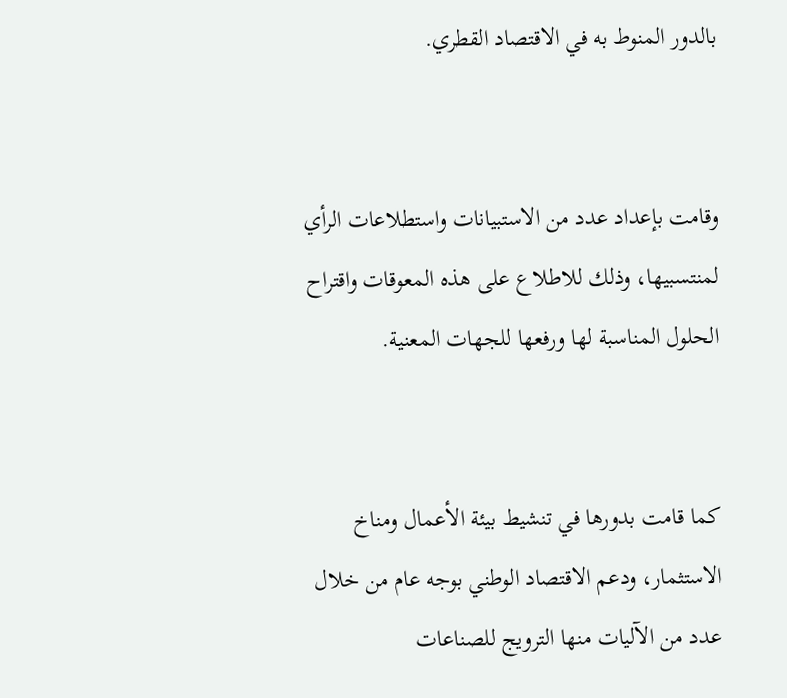بالدور المنوط به في الاقتصاد القطري.


وقامت بإعداد عدد من الاستبيانات واستطلاعات الرأي لمنتسبيها، وذلك للاطلاع على هذه المعوقات واقتراح الحلول المناسبة لها ورفعها للجهات المعنية.


كما قامت بدورها في تنشيط بيئة الأعمال ومناخ الاستثمار، ودعم الاقتصاد الوطني بوجه عام من خلال عدد من الآليات منها الترويج للصناعات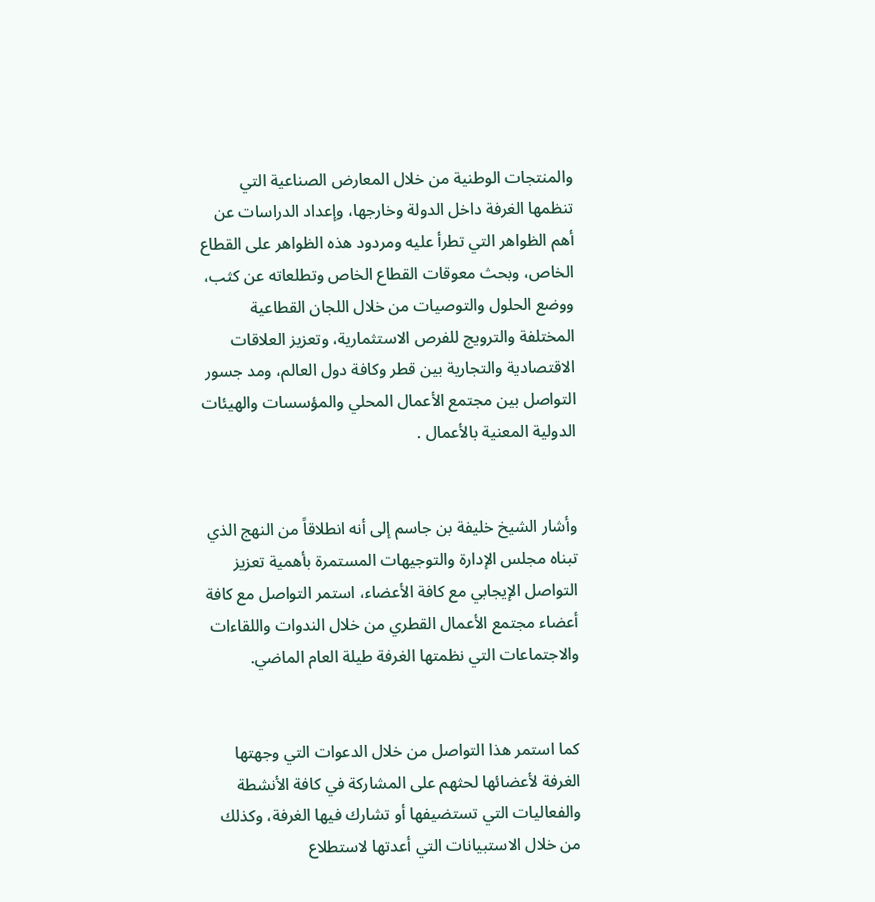والمنتجات الوطنية من خلال المعارض الصناعية التي تنظمها الغرفة داخل الدولة وخارجها، وإعداد الدراسات عن أهم الظواهر التي تطرأ عليه ومردود هذه الظواهر على القطاع الخاص، وبحث معوقات القطاع الخاص وتطلعاته عن كثب، ووضع الحلول والتوصيات من خلال اللجان القطاعية المختلفة والترويج للفرص الاستثمارية، وتعزيز العلاقات الاقتصادية والتجارية بين قطر وكافة دول العالم، ومد جسور التواصل بين مجتمع الأعمال المحلي والمؤسسات والهيئات الدولية المعنية بالأعمال .


وأشار الشيخ خليفة بن جاسم إلى أنه انطلاقاً من النهج الذي تبناه مجلس الإدارة والتوجيهات المستمرة بأهمية تعزيز التواصل الإيجابي مع كافة الأعضاء، استمر التواصل مع كافة أعضاء مجتمع الأعمال القطري من خلال الندوات واللقاءات والاجتماعات التي نظمتها الغرفة طيلة العام الماضي.


كما استمر هذا التواصل من خلال الدعوات التي وجهتها الغرفة لأعضائها لحثهم على المشاركة في كافة الأنشطة والفعاليات التي تستضيفها أو تشارك فيها الغرفة، وكذلك من خلال الاستبيانات التي أعدتها لاستطلاع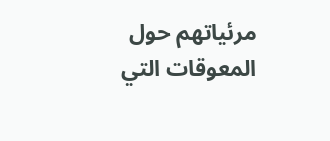مرئياتهم حول المعوقات التي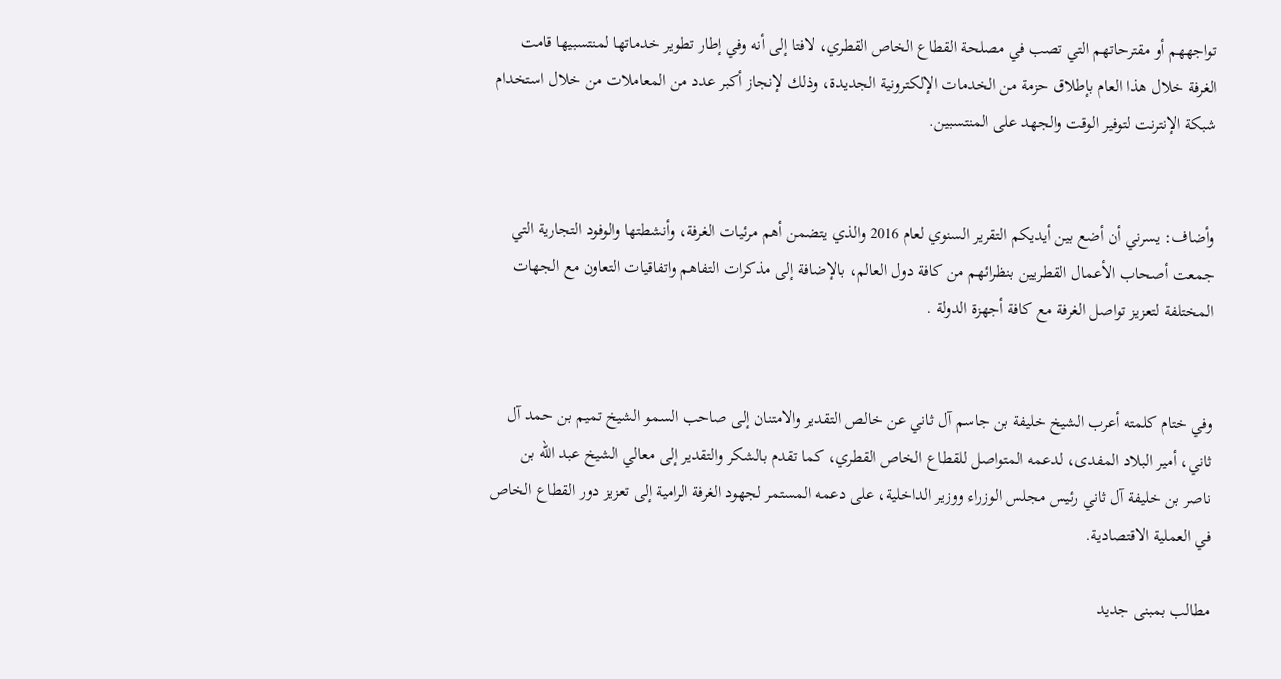تواجههم أو مقترحاتهم التي تصب في مصلحة القطاع الخاص القطري، لافتا إلى أنه وفي إطار تطوير خدماتها لمنتسبيها قامت الغرفة خلال هذا العام بإطلاق حزمة من الخدمات الإلكترونية الجديدة، وذلك لإنجاز أكبر عدد من المعاملات من خلال استخدام شبكة الإنترنت لتوفير الوقت والجهد على المنتسبين.


وأضاف: يسرني أن أضع بين أيديكم التقرير السنوي لعام 2016 والذي يتضمن أهم مرئيات الغرفة، وأنشطتها والوفود التجارية التي جمعت أصحاب الأعمال القطريين بنظرائهم من كافة دول العالم، بالإضافة إلى مذكرات التفاهم واتفاقيات التعاون مع الجهات المختلفة لتعزيز تواصل الغرفة مع كافة أجهزة الدولة .


وفي ختام كلمته أعرب الشيخ خليفة بن جاسم آل ثاني عن خالص التقدير والامتنان إلى صاحب السمو الشيخ تميم بن حمد آل ثاني، أمير البلاد المفدى، لدعمه المتواصل للقطاع الخاص القطري، كما تقدم بالشكر والتقدير إلى معالي الشيخ عبد الله بن ناصر بن خليفة آل ثاني رئيس مجلس الوزراء ووزير الداخلية، على دعمه المستمر لجهود الغرفة الرامية إلى تعزيز دور القطاع الخاص في العملية الاقتصادية.

مطالب بمبنى جديد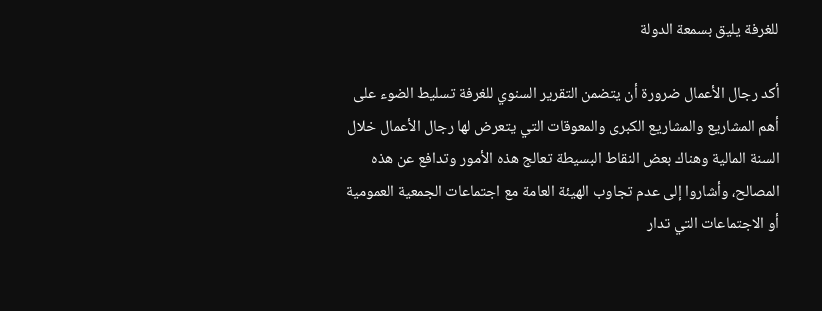للغرفة يليق بسمعة الدولة

أكد رجال الأعمال ضرورة أن يتضمن التقرير السنوي للغرفة تسليط الضوء على أهم المشاريع والمشاريع الكبرى والمعوقات التي يتعرض لها رجال الأعمال خلال السنة المالية وهناك بعض النقاط البسيطة تعالج هذه الأمور وتدافع عن هذه المصالح، وأشاروا إلى عدم تجاوب الهيئة العامة مع اجتماعات الجمعية العمومية أو الاجتماعات التي تدار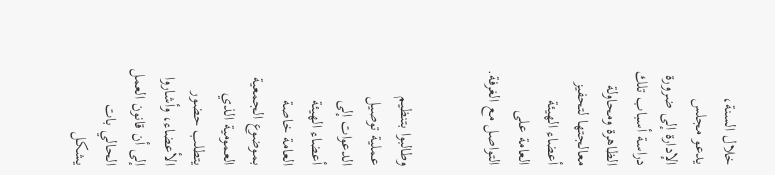خلال السنة، يدعو مجلس الإدارة إلى ضرورة دراسة أسباب تلك الظاهرة ومحاولة معالجتها لتحفيز أعضاء الهيئة العامة على التواصل مع الغرفة.


وطالبوا بتنظيم عملية توصيل الدعوات إلى أعضاء الهيئة العامة خاصة بموضوع الجمعية العمومية الذي يتطلب حضور الأعضاء، وأشاروا إلى أن قانون العمل الحالي بات يشكل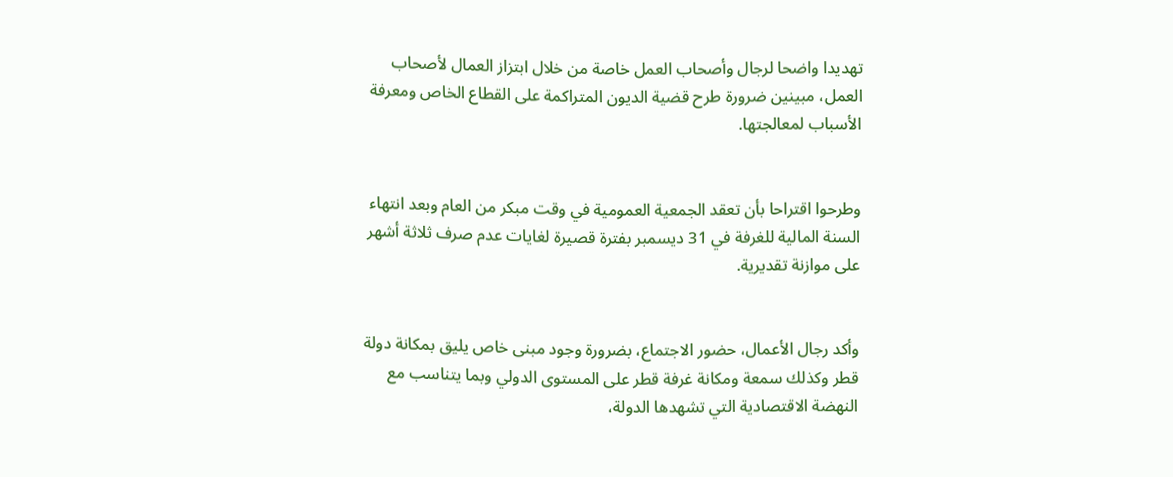تهديدا واضحا لرجال وأصحاب العمل خاصة من خلال ابتزاز العمال لأصحاب العمل، مبينين ضرورة طرح قضية الديون المتراكمة على القطاع الخاص ومعرفة الأسباب لمعالجتها.


وطرحوا اقتراحا بأن تعقد الجمعية العمومية في وقت مبكر من العام وبعد انتهاء السنة المالية للغرفة في 31 ديسمبر بفترة قصيرة لغايات عدم صرف ثلاثة أشهر على موازنة تقديرية.


وأكد رجال الأعمال، حضور الاجتماع، بضرورة وجود مبنى خاص يليق بمكانة دولة قطر وكذلك سمعة ومكانة غرفة قطر على المستوى الدولي وبما يتناسب مع النهضة الاقتصادية التي تشهدها الدولة،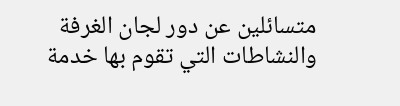متسائلين عن دور لجان الغرفة والنشاطات التي تقوم بها خدمة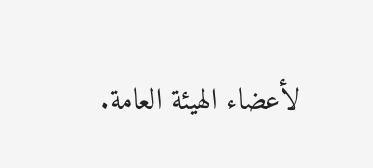لأعضاء الهيئة العامة.